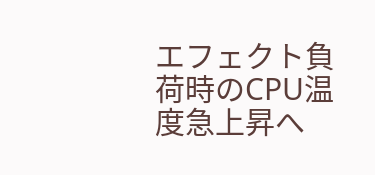エフェクト負荷時のCPU温度急上昇へ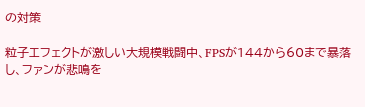の対策

粒子エフェクトが激しい大規模戦闘中、FPSが144から60まで暴落し、ファンが悲鳴を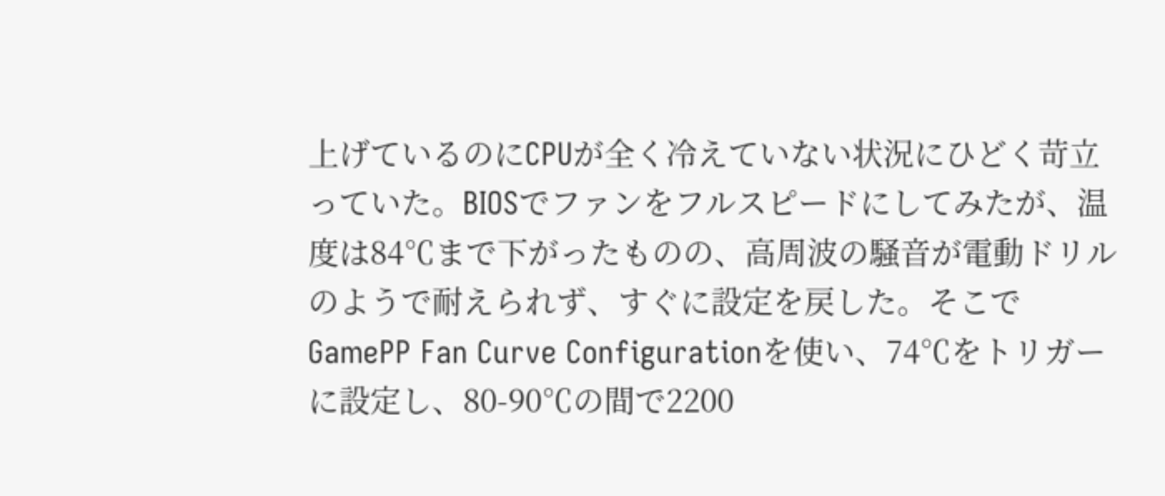上げているのにCPUが全く冷えていない状況にひどく苛立っていた。BIOSでファンをフルスピードにしてみたが、温度は84℃まで下がったものの、高周波の騒音が電動ドリルのようで耐えられず、すぐに設定を戻した。そこでGamePP Fan Curve Configurationを使い、74℃をトリガーに設定し、80-90℃の間で2200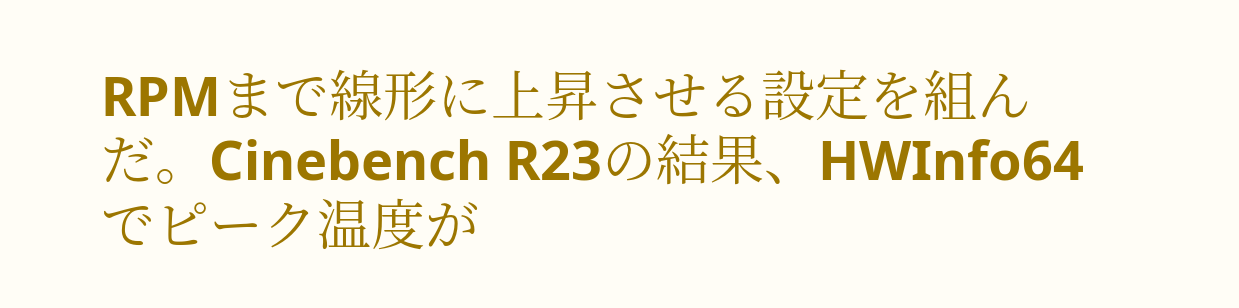RPMまで線形に上昇させる設定を組んだ。Cinebench R23の結果、HWInfo64でピーク温度が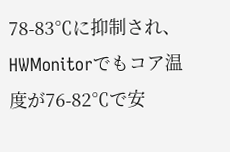78-83℃に抑制され、HWMonitorでもコア温度が76-82℃で安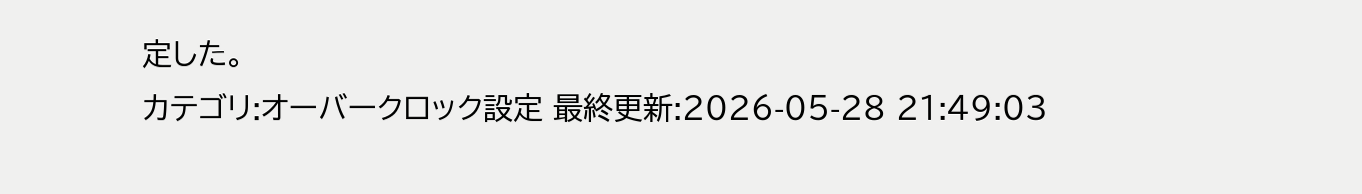定した。
カテゴリ:オーバークロック設定 最終更新:2026-05-28 21:49:03